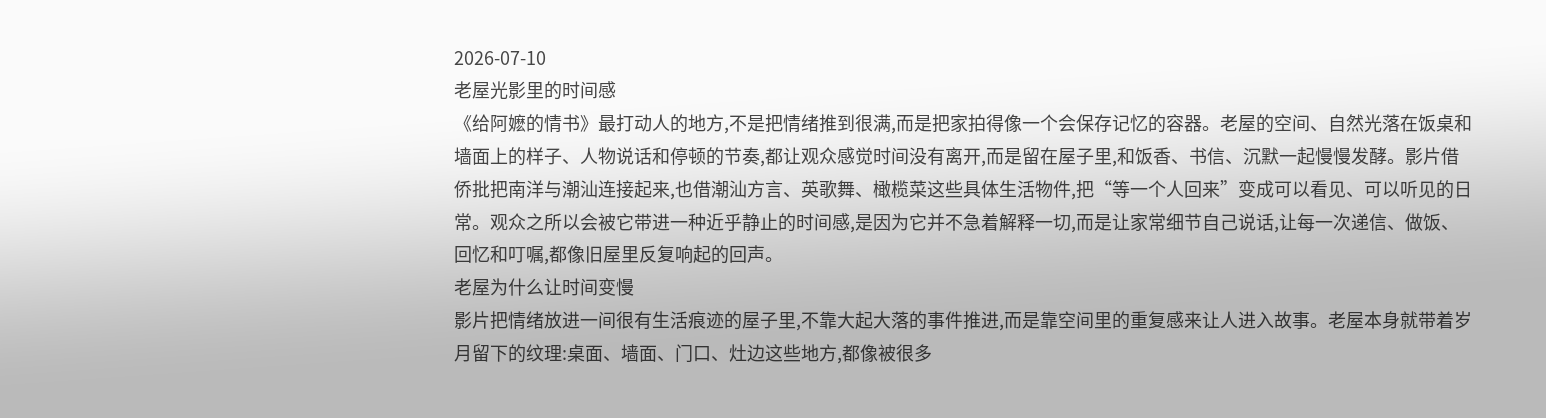2026-07-10
老屋光影里的时间感
《给阿嬷的情书》最打动人的地方,不是把情绪推到很满,而是把家拍得像一个会保存记忆的容器。老屋的空间、自然光落在饭桌和墙面上的样子、人物说话和停顿的节奏,都让观众感觉时间没有离开,而是留在屋子里,和饭香、书信、沉默一起慢慢发酵。影片借侨批把南洋与潮汕连接起来,也借潮汕方言、英歌舞、橄榄菜这些具体生活物件,把“等一个人回来”变成可以看见、可以听见的日常。观众之所以会被它带进一种近乎静止的时间感,是因为它并不急着解释一切,而是让家常细节自己说话,让每一次递信、做饭、回忆和叮嘱,都像旧屋里反复响起的回声。
老屋为什么让时间变慢
影片把情绪放进一间很有生活痕迹的屋子里,不靠大起大落的事件推进,而是靠空间里的重复感来让人进入故事。老屋本身就带着岁月留下的纹理:桌面、墙面、门口、灶边这些地方,都像被很多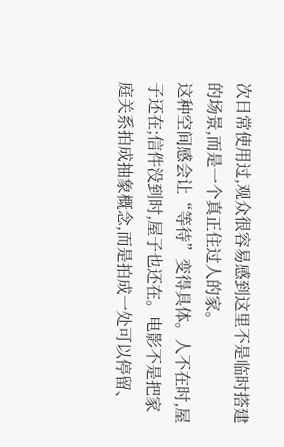次日常使用过,观众很容易感到这里不是临时搭建的场景,而是一个真正住过人的家。
这种空间感会让“等待”变得具体。人不在时,屋子还在;信件没到时,屋子也还在。电影不是把家庭关系拍成抽象概念,而是拍成一处可以停留、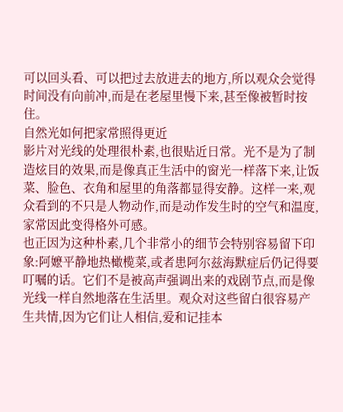可以回头看、可以把过去放进去的地方,所以观众会觉得时间没有向前冲,而是在老屋里慢下来,甚至像被暂时按住。
自然光如何把家常照得更近
影片对光线的处理很朴素,也很贴近日常。光不是为了制造炫目的效果,而是像真正生活中的窗光一样落下来,让饭菜、脸色、衣角和屋里的角落都显得安静。这样一来,观众看到的不只是人物动作,而是动作发生时的空气和温度,家常因此变得格外可感。
也正因为这种朴素,几个非常小的细节会特别容易留下印象:阿嬷平静地热橄榄菜,或者患阿尔兹海默症后仍记得要叮嘱的话。它们不是被高声强调出来的戏剧节点,而是像光线一样自然地落在生活里。观众对这些留白很容易产生共情,因为它们让人相信,爱和记挂本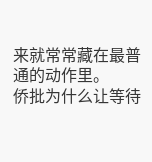来就常常藏在最普通的动作里。
侨批为什么让等待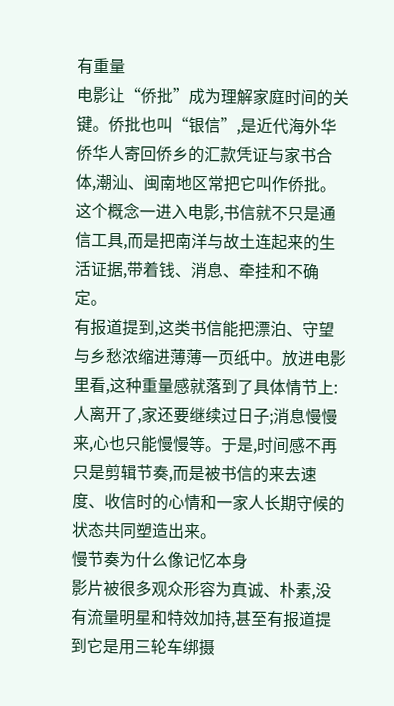有重量
电影让“侨批”成为理解家庭时间的关键。侨批也叫“银信”,是近代海外华侨华人寄回侨乡的汇款凭证与家书合体,潮汕、闽南地区常把它叫作侨批。这个概念一进入电影,书信就不只是通信工具,而是把南洋与故土连起来的生活证据,带着钱、消息、牵挂和不确定。
有报道提到,这类书信能把漂泊、守望与乡愁浓缩进薄薄一页纸中。放进电影里看,这种重量感就落到了具体情节上:人离开了,家还要继续过日子;消息慢慢来,心也只能慢慢等。于是,时间感不再只是剪辑节奏,而是被书信的来去速度、收信时的心情和一家人长期守候的状态共同塑造出来。
慢节奏为什么像记忆本身
影片被很多观众形容为真诚、朴素,没有流量明星和特效加持,甚至有报道提到它是用三轮车绑摄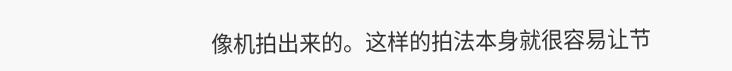像机拍出来的。这样的拍法本身就很容易让节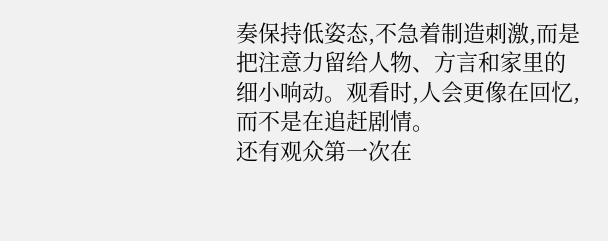奏保持低姿态,不急着制造刺激,而是把注意力留给人物、方言和家里的细小响动。观看时,人会更像在回忆,而不是在追赶剧情。
还有观众第一次在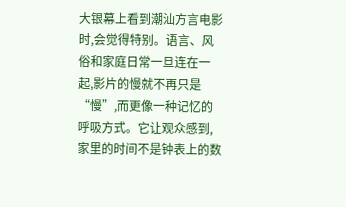大银幕上看到潮汕方言电影时,会觉得特别。语言、风俗和家庭日常一旦连在一起,影片的慢就不再只是“慢”,而更像一种记忆的呼吸方式。它让观众感到,家里的时间不是钟表上的数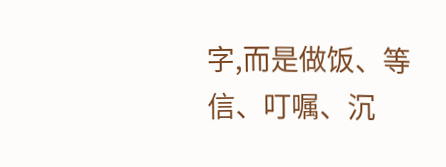字,而是做饭、等信、叮嘱、沉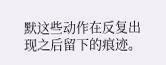默这些动作在反复出现之后留下的痕迹。